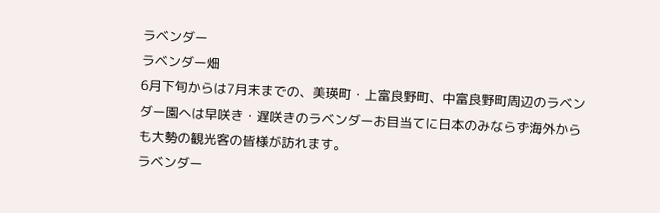ラベンダー
ラベンダー畑
6月下旬からは7月末までの、美瑛町・上富良野町、中富良野町周辺のラベンダー園へは早咲き・遅咲きのラベンダーお目当てに日本のみならず海外からも大勢の観光客の皆様が訪れます。
ラベンダー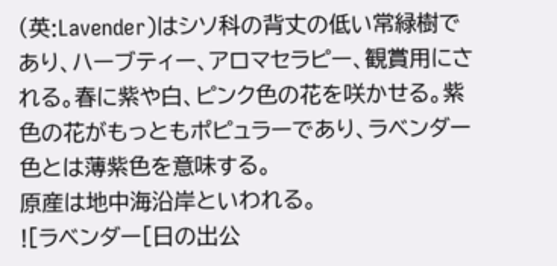(英:Lavender)はシソ科の背丈の低い常緑樹であり、ハーブティー、アロマセラピー、観賞用にされる。春に紫や白、ピンク色の花を咲かせる。紫色の花がもっともポピュラーであり、ラベンダー色とは薄紫色を意味する。
原産は地中海沿岸といわれる。
![ラベンダー[日の出公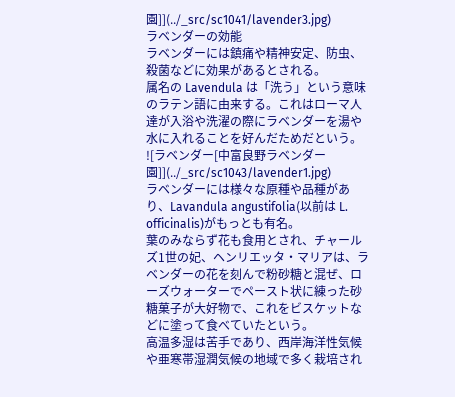園]](../_src/sc1041/lavender3.jpg)
ラベンダーの効能
ラベンダーには鎮痛や精神安定、防虫、殺菌などに効果があるとされる。
属名の Lavendula は「洗う」という意味のラテン語に由来する。これはローマ人達が入浴や洗濯の際にラベンダーを湯や水に入れることを好んだためだという。
![ラベンダー[中富良野ラベンダー園]](../_src/sc1043/lavender1.jpg)
ラベンダーには様々な原種や品種があり、Lavandula angustifolia(以前は L. officinalis)がもっとも有名。
葉のみならず花も食用とされ、チャールズ1世の妃、ヘンリエッタ・マリアは、ラベンダーの花を刻んで粉砂糖と混ぜ、ローズウォーターでペースト状に練った砂糖菓子が大好物で、これをビスケットなどに塗って食べていたという。
高温多湿は苦手であり、西岸海洋性気候や亜寒帯湿潤気候の地域で多く栽培され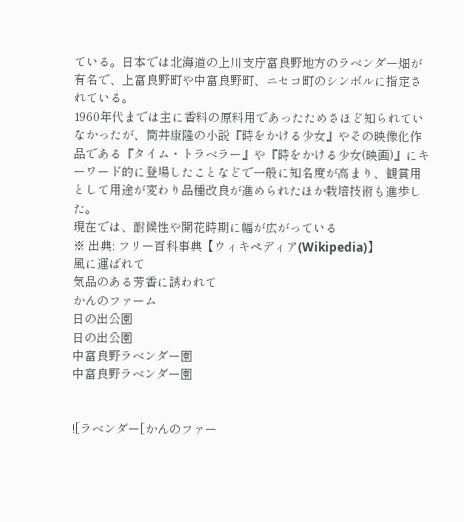ている。日本では北海道の上川支庁富良野地方のラベンダー畑が有名で、上富良野町や中富良野町、ニセコ町のシンボルに指定されている。
1960年代までは主に香料の原料用であったためさほど知られていなかったが、筒井康隆の小説『時をかける少女』やその映像化作品である『タイム・トラベラー』や『時をかける少女(映画)』にキーワード的に登場したことなどで一般に知名度が高まり、観賞用として用途が変わり品種改良が進められたほか栽培技術も進歩した。
現在では、耐候性や開花時期に幅が広がっている
※ 出典: フリー百科事典【ウィキペディア(Wikipedia)】
風に運ばれて
気品のある芳香に誘われて
かんのファーム
日の出公園
日の出公園
中富良野ラベンダー園
中富良野ラベンダー園


![ラベンダー[かんのファー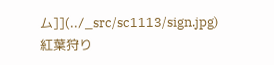ム]](../_src/sc1113/sign.jpg)
紅葉狩り